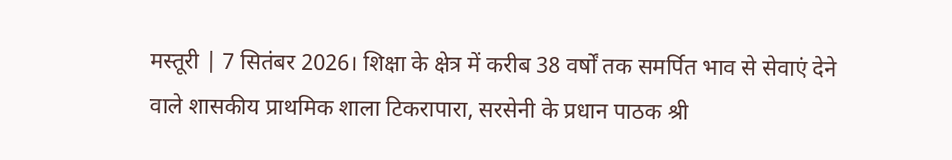मस्तूरी | 7 सितंबर 2026। शिक्षा के क्षेत्र में करीब 38 वर्षों तक समर्पित भाव से सेवाएं देने वाले शासकीय प्राथमिक शाला टिकरापारा, सरसेनी के प्रधान पाठक श्री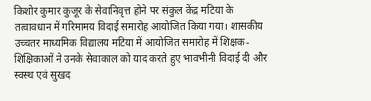किशोर कुमार कुजूर के सेवानिवृत्त होने पर संकुल केंद्र मटिया के तत्वावधान में गरिमामय विदाई समारोह आयोजित किया गया। शासकीय उच्चतर माध्यमिक विद्यालय मटिया में आयोजित समारोह में शिक्षक-शिक्षिकाओं ने उनके सेवाकाल को याद करते हुए भावभीनी विदाई दी और स्वस्थ एवं सुखद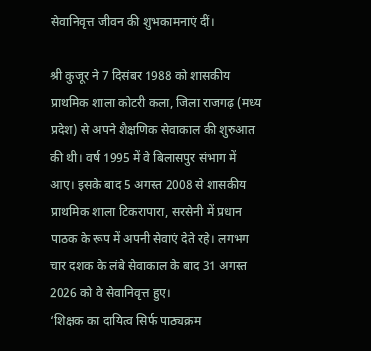सेवानिवृत्त जीवन की शुभकामनाएं दीं।

श्री कुजूर ने 7 दिसंबर 1988 को शासकीय प्राथमिक शाला कोटरी कला, जिला राजगढ़ (मध्य प्रदेश) से अपने शैक्षणिक सेवाकाल की शुरुआत की थी। वर्ष 1995 में वे बिलासपुर संभाग में आए। इसके बाद 5 अगस्त 2008 से शासकीय प्राथमिक शाला टिकरापारा, सरसेनी में प्रधान पाठक के रूप में अपनी सेवाएं देते रहे। लगभग चार दशक के लंबे सेवाकाल के बाद 31 अगस्त 2026 को वे सेवानिवृत्त हुए।
‘शिक्षक का दायित्व सिर्फ पाठ्यक्रम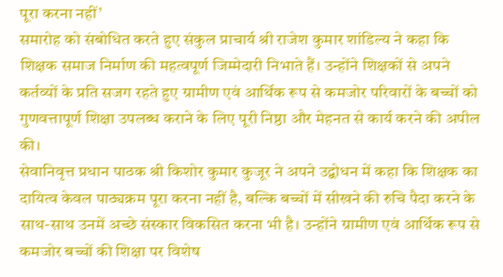पूरा करना नहीं’
समारोह को संबोधित करते हुए संकुल प्राचार्य श्री राजेश कुमार शांडिल्य ने कहा कि शिक्षक समाज निर्माण की महत्वपूर्ण जिम्मेदारी निभाते हैं। उन्होंने शिक्षकों से अपने कर्तव्यों के प्रति सजग रहते हुए ग्रामीण एवं आर्थिक रूप से कमजोर परिवारों के बच्चों को गुणवत्तापूर्ण शिक्षा उपलब्ध कराने के लिए पूरी निष्ठा और मेहनत से कार्य करने की अपील की।
सेवानिवृत्त प्रधान पाठक श्री किशोर कुमार कुजूर ने अपने उद्बोधन में कहा कि शिक्षक का दायित्व केवल पाठ्यक्रम पूरा करना नहीं है, बल्कि बच्चों में सीखने की रुचि पैदा करने के साथ-साथ उनमें अच्छे संस्कार विकसित करना भी है। उन्होंने ग्रामीण एवं आर्थिक रूप से कमजोर बच्चों की शिक्षा पर विशेष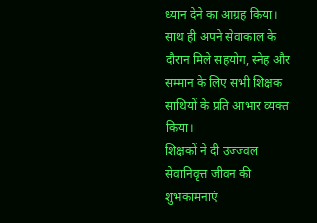ध्यान देने का आग्रह किया। साथ ही अपने सेवाकाल के दौरान मिले सहयोग, स्नेह और सम्मान के लिए सभी शिक्षक साथियों के प्रति आभार व्यक्त किया।
शिक्षकों ने दी उज्ज्वल सेवानिवृत्त जीवन की शुभकामनाएं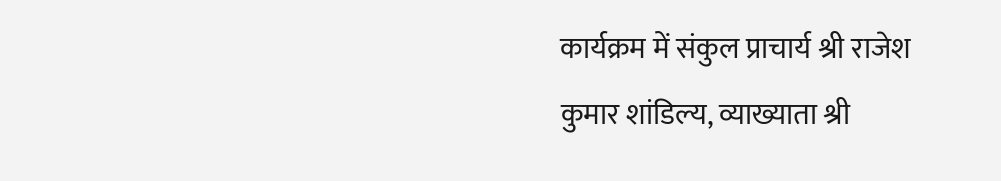कार्यक्रम में संकुल प्राचार्य श्री राजेश कुमार शांडिल्य, व्याख्याता श्री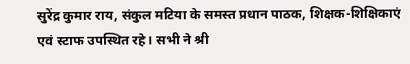सुरेंद्र कुमार राय, संकुल मटिया के समस्त प्रधान पाठक, शिक्षक-शिक्षिकाएं एवं स्टाफ उपस्थित रहे। सभी ने श्री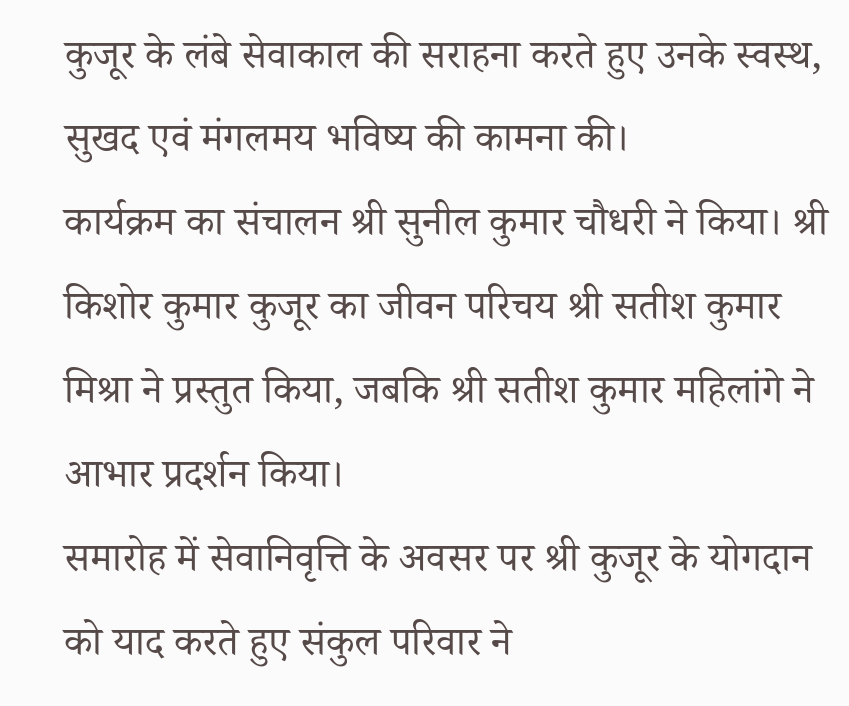कुजूर के लंबे सेवाकाल की सराहना करते हुए उनके स्वस्थ, सुखद एवं मंगलमय भविष्य की कामना की।
कार्यक्रम का संचालन श्री सुनील कुमार चौधरी ने किया। श्री किशोर कुमार कुजूर का जीवन परिचय श्री सतीश कुमार मिश्रा ने प्रस्तुत किया, जबकि श्री सतीश कुमार महिलांगे ने आभार प्रदर्शन किया।
समारोह में सेवानिवृत्ति के अवसर पर श्री कुजूर के योगदान को याद करते हुए संकुल परिवार ने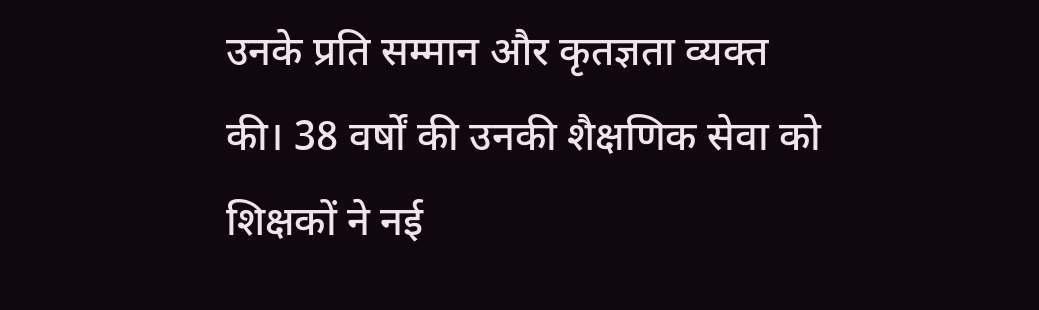उनके प्रति सम्मान और कृतज्ञता व्यक्त की। 38 वर्षों की उनकी शैक्षणिक सेवा को शिक्षकों ने नई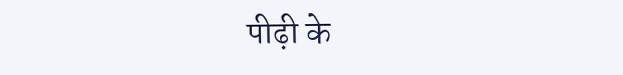पीढ़ी के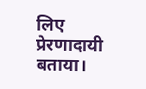लिए प्रेरणादायी बताया।